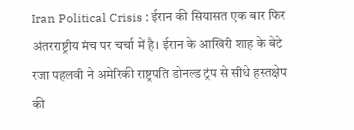Iran Political Crisis : ईरान की सियासत एक बार फिर अंतरराष्ट्रीय मंच पर चर्चा में है। ईरान के आखिरी शाह के बेटे रजा पहलवी ने अमेरिकी राष्ट्रपति डोनल्ड ट्रंप से सीधे हस्तक्षेप की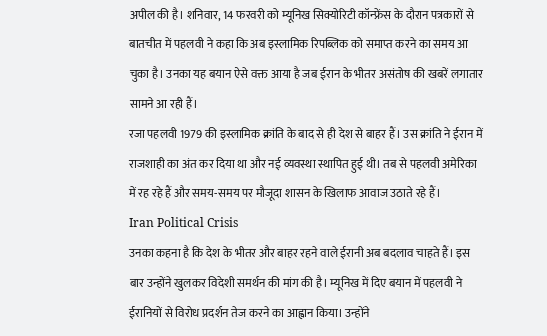अपील की है। शनिवार, 14 फरवरी को म्यूनिख सिक्योरिटी कॉन्फ्रेंस के दौरान पत्रकारों से बातचीत में पहलवी ने कहा कि अब इस्लामिक रिपब्लिक को समाप्त करने का समय आ चुका है। उनका यह बयान ऐसे वक्त आया है जब ईरान के भीतर असंतोष की खबरें लगातार सामने आ रही हैं।
रजा पहलवी 1979 की इस्लामिक क्रांति के बाद से ही देश से बाहर हैं। उस क्रांति ने ईरान में राजशाही का अंत कर दिया था और नई व्यवस्था स्थापित हुई थी। तब से पहलवी अमेरिका में रह रहे हैं और समय-समय पर मौजूदा शासन के खिलाफ आवाज उठाते रहे हैं।
Iran Political Crisis
उनका कहना है कि देश के भीतर और बाहर रहने वाले ईरानी अब बदलाव चाहते हैं। इस बार उन्होंने खुलकर विदेशी समर्थन की मांग की है। म्यूनिख में दिए बयान में पहलवी ने ईरानियों से विरोध प्रदर्शन तेज करने का आह्वान किया। उन्होंने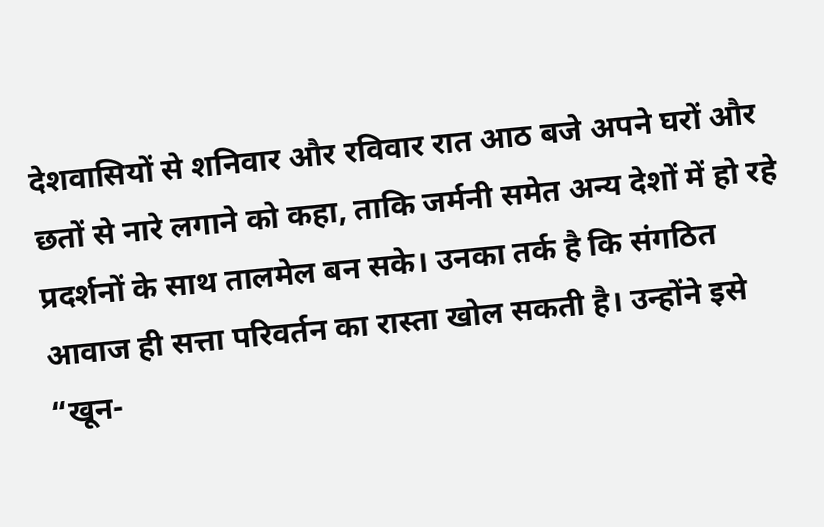देशवासियों से शनिवार और रविवार रात आठ बजे अपने घरों और छतों से नारे लगाने को कहा, ताकि जर्मनी समेत अन्य देशों में हो रहे प्रदर्शनों के साथ तालमेल बन सके। उनका तर्क है कि संगठित आवाज ही सत्ता परिवर्तन का रास्ता खोल सकती है। उन्होंने इसे “खून-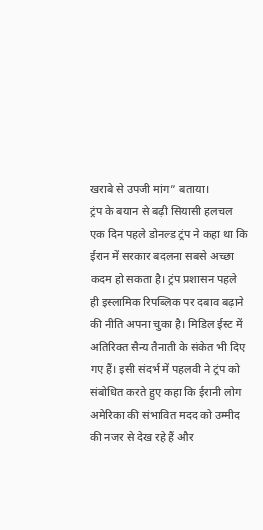खराबे से उपजी मांग” बताया।
ट्रंप के बयान से बढ़ी सियासी हलचल
एक दिन पहले डोनल्ड ट्रंप ने कहा था कि ईरान में सरकार बदलना सबसे अच्छा कदम हो सकता है। ट्रंप प्रशासन पहले ही इस्लामिक रिपब्लिक पर दबाव बढ़ाने की नीति अपना चुका है। मिडिल ईस्ट में अतिरिक्त सैन्य तैनाती के संकेत भी दिए गए हैं। इसी संदर्भ में पहलवी ने ट्रंप को संबोधित करते हुए कहा कि ईरानी लोग अमेरिका की संभावित मदद को उम्मीद की नजर से देख रहे हैं और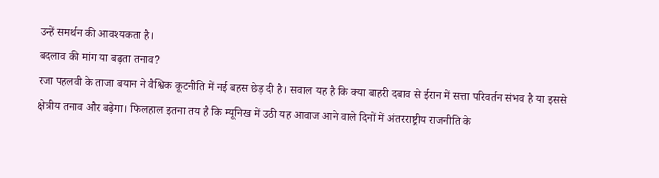उन्हें समर्थन की आवश्यकता है।
बदलाव की मांग या बढ़ता तनाव?
रजा पहलवी के ताजा बयान ने वैश्विक कूटनीति में नई बहस छेड़ दी है। सवाल यह है कि क्या बाहरी दबाव से ईरान में सत्ता परिवर्तन संभव है या इससे क्षेत्रीय तनाव और बढ़ेगा। फिलहाल इतना तय है कि म्यूनिख में उठी यह आवाज आने वाले दिनों में अंतरराष्ट्रीय राजनीति के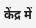केंद्र में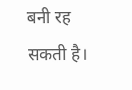बनी रह सकती है।